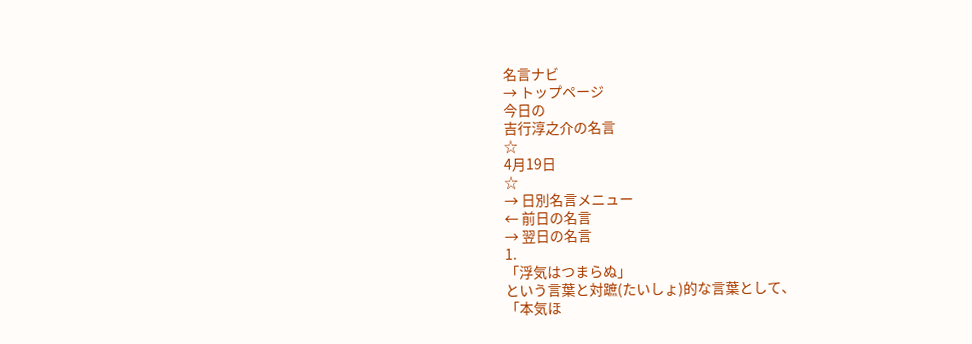名言ナビ
→ トップページ
今日の
吉行淳之介の名言
☆
4月19日
☆
→ 日別名言メニュー
← 前日の名言
→ 翌日の名言
1.
「浮気はつまらぬ」
という言葉と対蹠(たいしょ)的な言葉として、
「本気ほ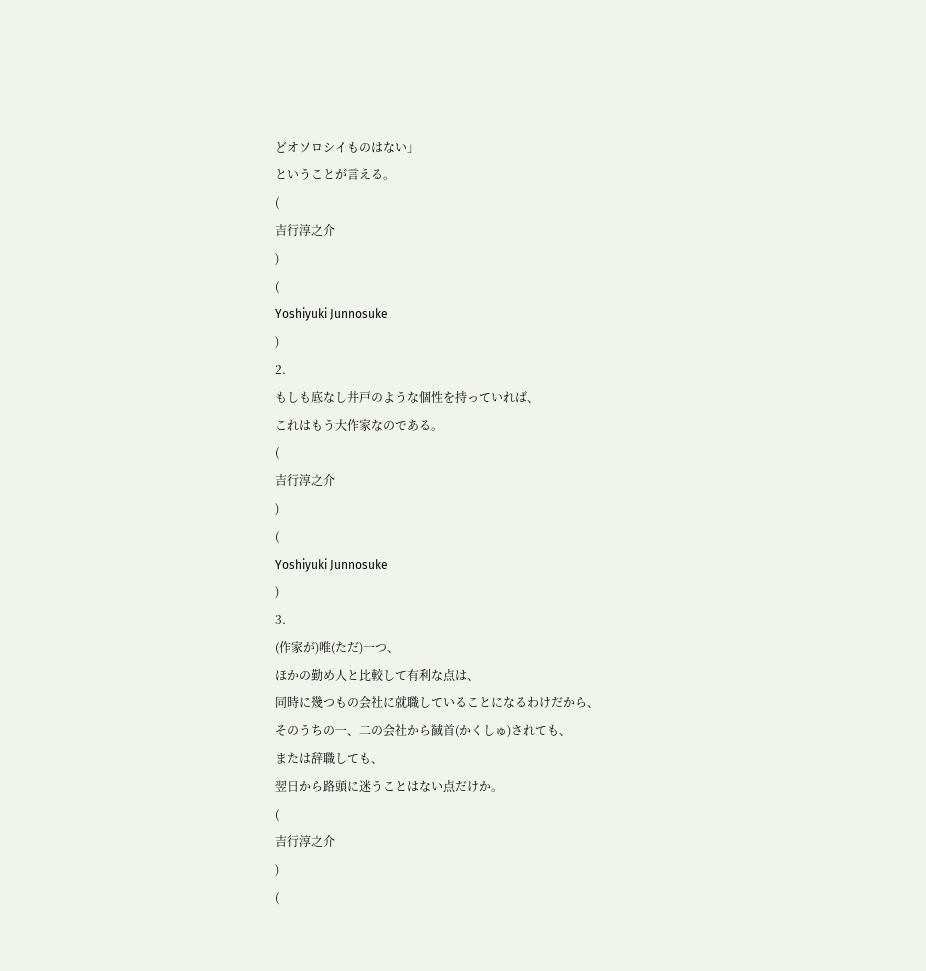どオソロシイものはない」
ということが言える。
(
吉行淳之介
)
(
Yoshiyuki Junnosuke
)
2.
もしも底なし井戸のような個性を持っていれば、
これはもう大作家なのである。
(
吉行淳之介
)
(
Yoshiyuki Junnosuke
)
3.
(作家が)唯(ただ)一つ、
ほかの勤め人と比較して有利な点は、
同時に幾つもの会社に就職していることになるわけだから、
そのうちの一、二の会社から馘首(かくしゅ)されても、
または辞職しても、
翌日から路頭に迷うことはない点だけか。
(
吉行淳之介
)
(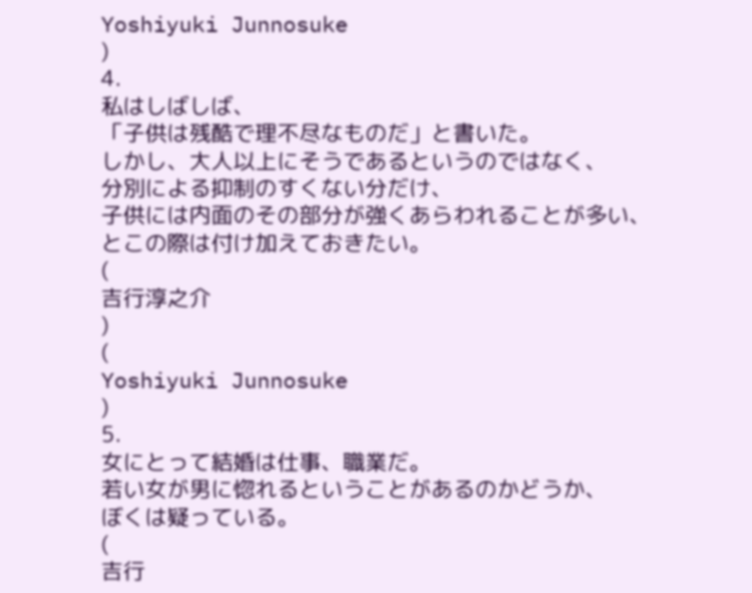Yoshiyuki Junnosuke
)
4.
私はしばしば、
「子供は残酷で理不尽なものだ」と書いた。
しかし、大人以上にそうであるというのではなく、
分別による抑制のすくない分だけ、
子供には内面のその部分が強くあらわれることが多い、
とこの際は付け加えておきたい。
(
吉行淳之介
)
(
Yoshiyuki Junnosuke
)
5.
女にとって結婚は仕事、職業だ。
若い女が男に惚れるということがあるのかどうか、
ぼくは疑っている。
(
吉行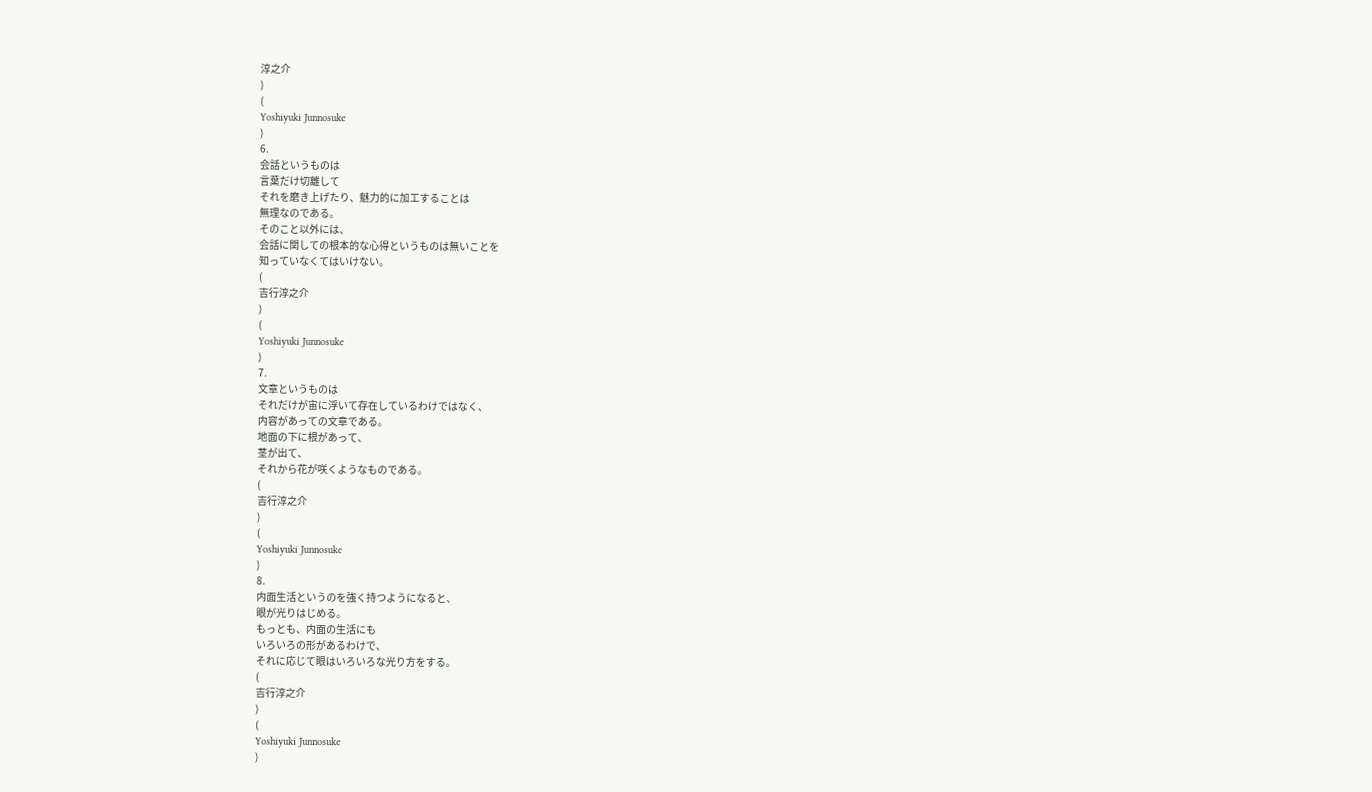淳之介
)
(
Yoshiyuki Junnosuke
)
6.
会話というものは
言葉だけ切離して
それを磨き上げたり、魅力的に加工することは
無理なのである。
そのこと以外には、
会話に関しての根本的な心得というものは無いことを
知っていなくてはいけない。
(
吉行淳之介
)
(
Yoshiyuki Junnosuke
)
7.
文章というものは
それだけが宙に浮いて存在しているわけではなく、
内容があっての文章である。
地面の下に根があって、
茎が出て、
それから花が咲くようなものである。
(
吉行淳之介
)
(
Yoshiyuki Junnosuke
)
8.
内面生活というのを強く持つようになると、
眼が光りはじめる。
もっとも、内面の生活にも
いろいろの形があるわけで、
それに応じて眼はいろいろな光り方をする。
(
吉行淳之介
)
(
Yoshiyuki Junnosuke
)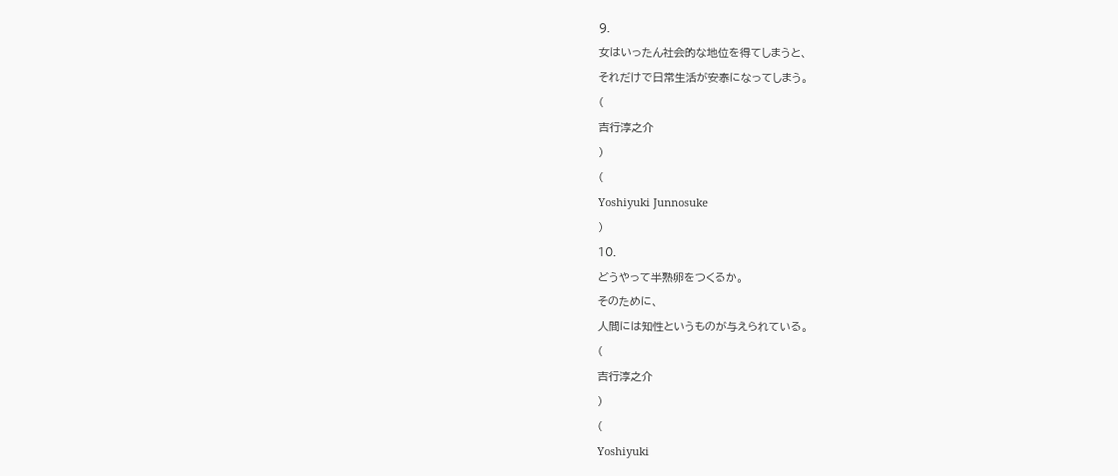9.
女はいったん社会的な地位を得てしまうと、
それだけで日常生活が安泰になってしまう。
(
吉行淳之介
)
(
Yoshiyuki Junnosuke
)
10.
どうやって半熟卵をつくるか。
そのために、
人間には知性というものが与えられている。
(
吉行淳之介
)
(
Yoshiyuki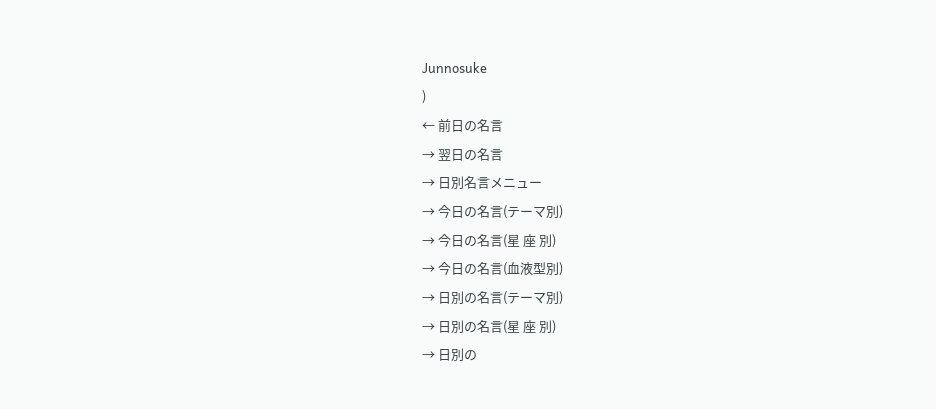Junnosuke
)
← 前日の名言
→ 翌日の名言
→ 日別名言メニュー
→ 今日の名言(テーマ別)
→ 今日の名言(星 座 別)
→ 今日の名言(血液型別)
→ 日別の名言(テーマ別)
→ 日別の名言(星 座 別)
→ 日別の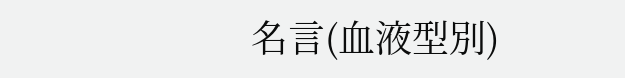名言(血液型別)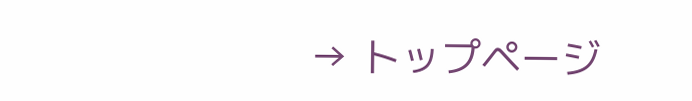→ トップページ